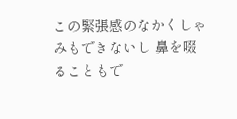この緊張感のなかくしゃみもできないし 鼻を啜ることもで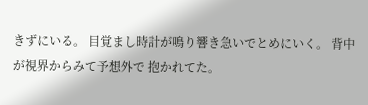きずにいる。 目覚まし時計が鳴り響き急いでとめにいく。 背中が視界からみて予想外で 抱かれてた。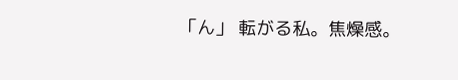「ん」 転がる私。焦燥感。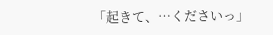「起きて、…くださいっ」